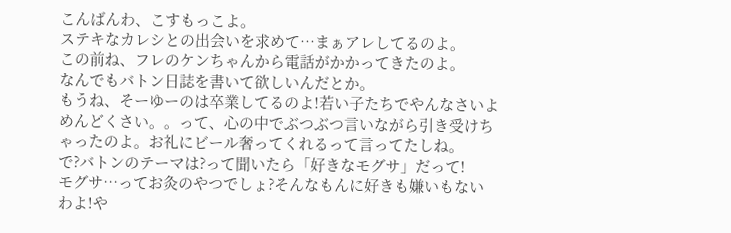こんばんわ、こすもっこよ。
ステキなカレシとの出会いを求めて…まぁアレしてるのよ。
この前ね、フレのケンちゃんから電話がかかってきたのよ。
なんでもバトン日誌を書いて欲しいんだとか。
もうね、そーゆーのは卒業してるのよ!若い子たちでやんなさいよめんどくさい。。って、心の中でぶつぶつ言いながら引き受けちゃったのよ。お礼にビール奢ってくれるって言ってたしね。
で?バトンのテーマは?って聞いたら「好きなモグサ」だって!
モグサ…ってお灸のやつでしょ?そんなもんに好きも嫌いもないわよ!や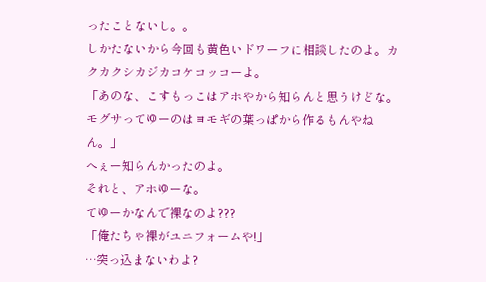ったことないし。。
しかたないから今回も黄色いドワーフに相談したのよ。カクカクシカジカコケコッコーよ。
「あのな、こすもっこはアホやから知らんと思うけどな。モグサってゆーのはヨモギの葉っぱから作るもんやねん。」
へぇー知らんかったのよ。
それと、アホゆーな。
てゆーかなんで裸なのよ???
「俺たちゃ裸がユニフォームや!」
…突っ込まないわよ?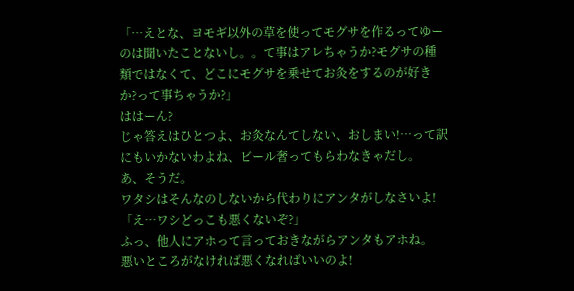「…えとな、ヨモギ以外の草を使ってモグサを作るってゆーのは聞いたことないし。。て事はアレちゃうか?モグサの種類ではなくて、どこにモグサを乗せてお灸をするのが好きか?って事ちゃうか?」
ははーん?
じゃ答えはひとつよ、お灸なんてしない、おしまい!…って訳にもいかないわよね、ビール奢ってもらわなきゃだし。
あ、そうだ。
ワタシはそんなのしないから代わりにアンタがしなさいよ!
「え…ワシどっこも悪くないぞ?」
ふっ、他人にアホって言っておきながらアンタもアホね。
悪いところがなければ悪くなればいいのよ!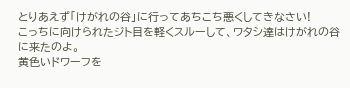とりあえず「けがれの谷」に行ってあちこち悪くしてきなさい!
こっちに向けられたジト目を軽くスルーして、ワタシ達はけがれの谷に来たのよ。
黄色いドワーフを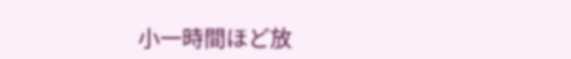小一時間ほど放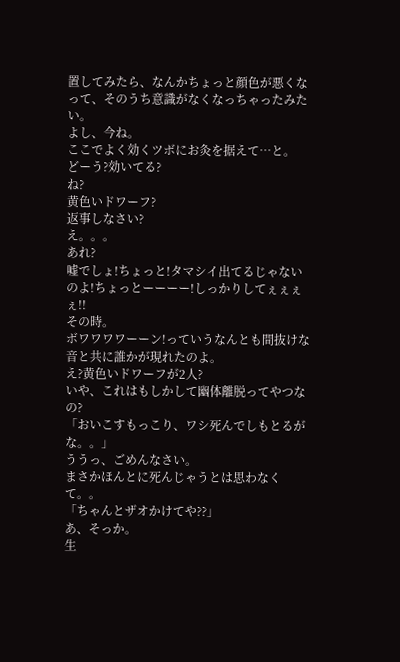置してみたら、なんかちょっと顔色が悪くなって、そのうち意識がなくなっちゃったみたい。
よし、今ね。
ここでよく効くツボにお灸を据えて…と。
どーう?効いてる?
ね?
黄色いドワーフ?
返事しなさい?
え。。。
あれ?
嘘でしょ!ちょっと!タマシイ出てるじゃないのよ!ちょっとーーーー!しっかりしてぇぇぇぇ!!
その時。
ボワワワワーーン!っていうなんとも間抜けな音と共に誰かが現れたのよ。
え?黄色いドワーフが2人?
いや、これはもしかして幽体離脱ってやつなの?
「おいこすもっこり、ワシ死んでしもとるがな。。」
ううっ、ごめんなさい。
まさかほんとに死んじゃうとは思わなくて。。
「ちゃんとザオかけてや??」
あ、そっか。
生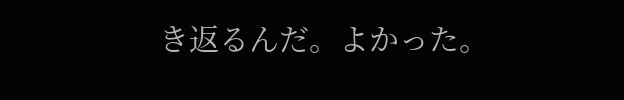き返るんだ。よかった。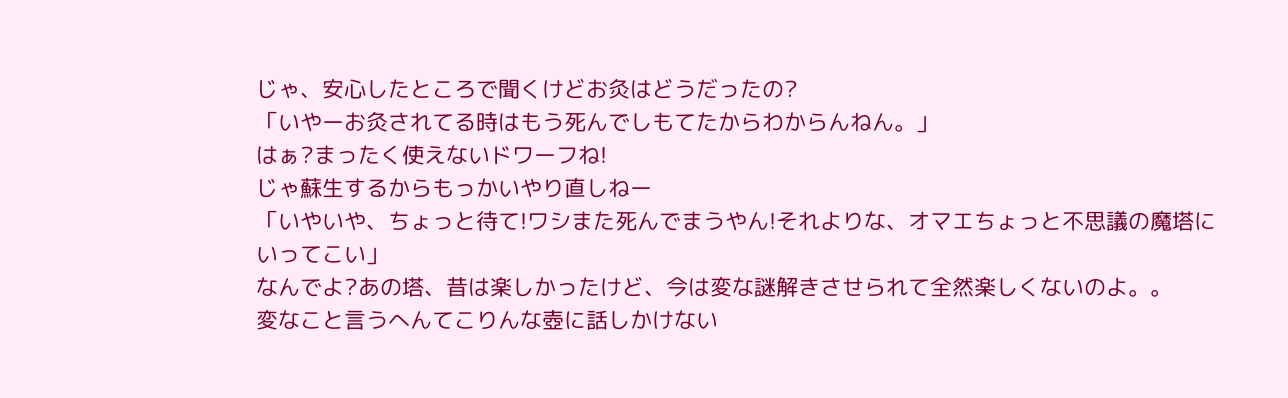じゃ、安心したところで聞くけどお灸はどうだったの?
「いやーお灸されてる時はもう死んでしもてたからわからんねん。」
はぁ?まったく使えないドワーフね!
じゃ蘇生するからもっかいやり直しねー
「いやいや、ちょっと待て!ワシまた死んでまうやん!それよりな、オマエちょっと不思議の魔塔にいってこい」
なんでよ?あの塔、昔は楽しかったけど、今は変な謎解きさせられて全然楽しくないのよ。。
変なこと言うへんてこりんな壺に話しかけない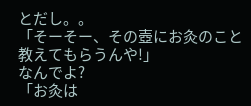とだし。。
「そーそー、その壺にお灸のこと教えてもらうんや!」
なんでよ?
「お灸は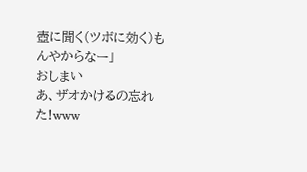壺に聞く(ツボに効く)もんやからなー」
おしまい
あ、ザオかけるの忘れた!www